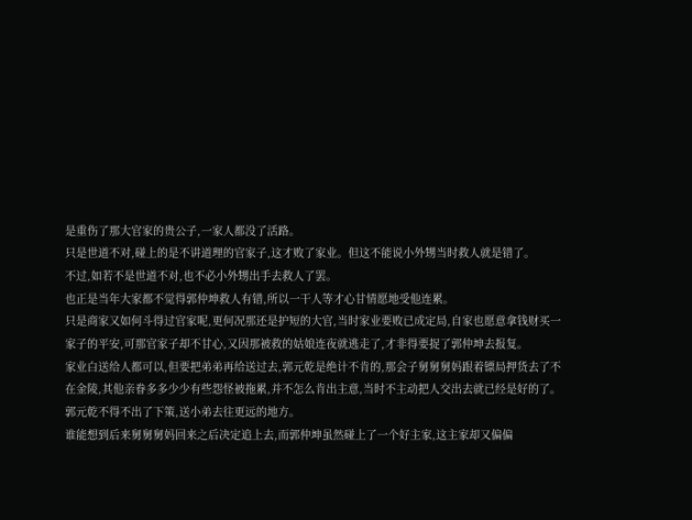是重伤了那大官家的贵公子,一家人都没了活路。
只是世道不对,碰上的是不讲道理的官家子,这才败了家业。但这不能说小外甥当时救人就是错了。
不过,如若不是世道不对,也不必小外甥出手去救人了罢。
也正是当年大家都不觉得郭仲坤救人有错,所以一干人等才心甘情愿地受他连累。
只是商家又如何斗得过官家呢,更何况那还是护短的大官,当时家业要败已成定局,自家也愿意拿钱财买一家子的平安,可那官家子却不甘心,又因那被救的姑娘连夜就逃走了,才非得要捉了郭仲坤去报复。
家业白送给人都可以,但要把弟弟再给送过去,郭元乾是绝计不肯的,那会子舅舅舅妈跟着镖局押货去了不在金陵,其他亲眷多多少少有些怨怪被拖累,并不怎么肯出主意,当时不主动把人交出去就已经是好的了。郭元乾不得不出了下策,送小弟去往更远的地方。
谁能想到后来舅舅舅妈回来之后决定追上去,而郭仲坤虽然碰上了一个好主家,这主家却又偏偏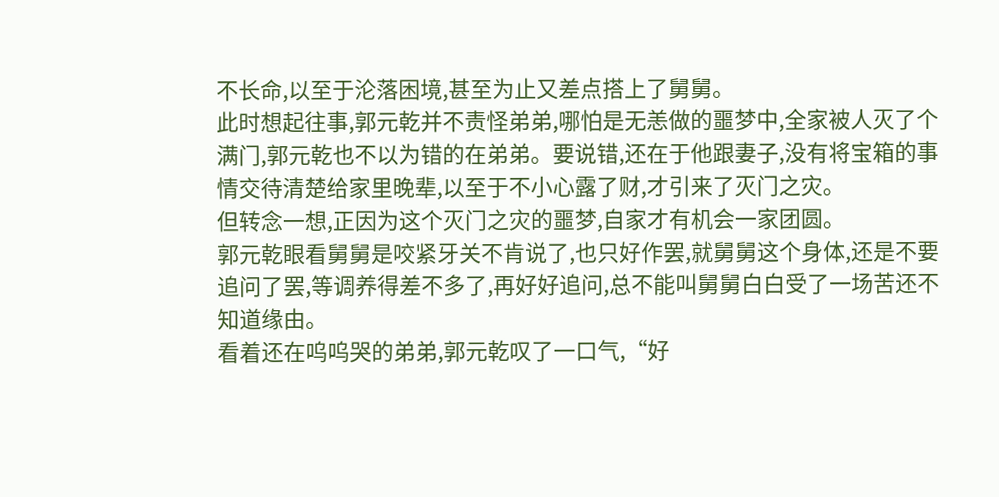不长命,以至于沦落困境,甚至为止又差点搭上了舅舅。
此时想起往事,郭元乾并不责怪弟弟,哪怕是无恙做的噩梦中,全家被人灭了个满门,郭元乾也不以为错的在弟弟。要说错,还在于他跟妻子,没有将宝箱的事情交待清楚给家里晚辈,以至于不小心露了财,才引来了灭门之灾。
但转念一想,正因为这个灭门之灾的噩梦,自家才有机会一家团圆。
郭元乾眼看舅舅是咬紧牙关不肯说了,也只好作罢,就舅舅这个身体,还是不要追问了罢,等调养得差不多了,再好好追问,总不能叫舅舅白白受了一场苦还不知道缘由。
看着还在呜呜哭的弟弟,郭元乾叹了一口气,“好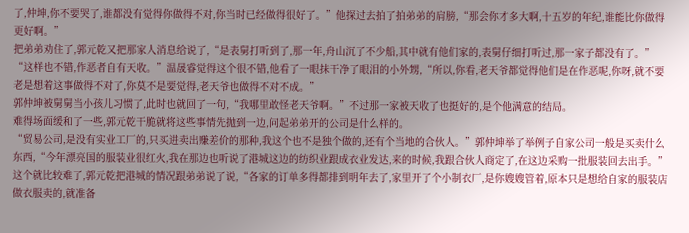了,仲坤,你不要哭了,谁都没有觉得你做得不对,你当时已经做得很好了。”他探过去拍了拍弟弟的肩膀,“那会你才多大啊,十五岁的年纪,谁能比你做得更好啊。”
把弟弟劝住了,郭元乾又把那家人消息给说了,“是表舅打听到了,那一年,舟山沉了不少船,其中就有他们家的,表舅仔细打听过,那一家子都没有了。”
“这样也不错,作恶者自有天收。”温晟睿觉得这个很不错,他看了一眼抹干净了眼泪的小外甥,“所以,你看,老天爷都觉得他们是在作恶呢,你呀,就不要老是想着这事做得不对了,你莫不是要觉得,老天爷也做得不对不成。”
郭仲坤被舅舅当小孩儿习惯了,此时也就回了一句,“我哪里敢怪老天爷啊。”不过那一家被天收了也挺好的,是个他满意的结局。
难得场面缓和了一些,郭元乾干脆就将这些事情先抛到一边,问起弟弟开的公司是什么样的。
“贸易公司,是没有实业工厂的,只买进卖出赚差价的那种,我这个也不是独个做的,还有个当地的合伙人。”郭仲坤举了举例子自家公司一般是买卖什么东西,“今年漂亮国的服装业很红火,我在那边也听说了港城这边的纺织业跟成衣业发达,来的时候,我跟合伙人商定了,在这边采购一批服装回去出手。”
这个就比较难了,郭元乾把港城的情况跟弟弟说了说,“各家的订单多得都排到明年去了,家里开了个小制衣厂,是你嫂嫂管着,原本只是想给自家的服装店做衣服卖的,就准备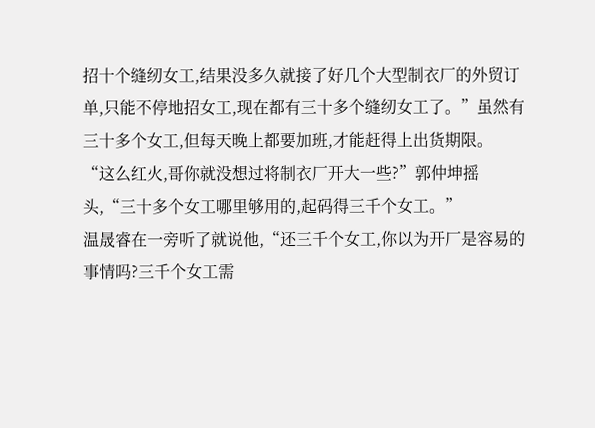招十个缝纫女工,结果没多久就接了好几个大型制衣厂的外贸订单,只能不停地招女工,现在都有三十多个缝纫女工了。”虽然有三十多个女工,但每天晚上都要加班,才能赶得上出货期限。
“这么红火,哥你就没想过将制衣厂开大一些?”郭仲坤摇头,“三十多个女工哪里够用的,起码得三千个女工。”
温晟睿在一旁听了就说他,“还三千个女工,你以为开厂是容易的事情吗?三千个女工需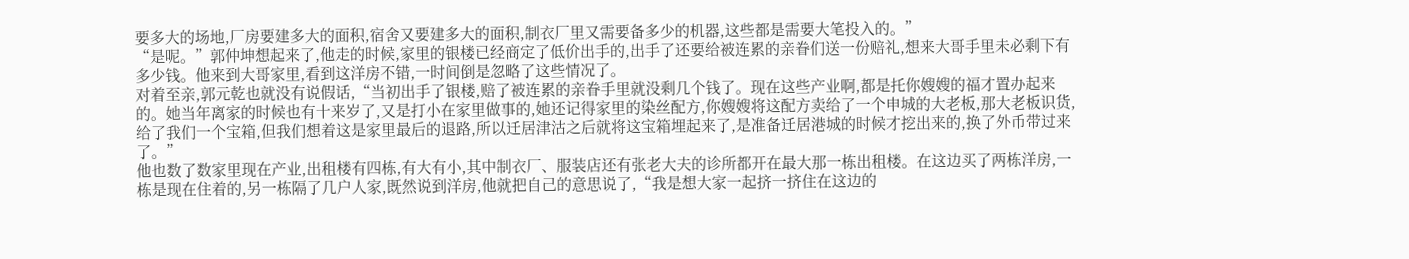要多大的场地,厂房要建多大的面积,宿舍又要建多大的面积,制衣厂里又需要备多少的机器,这些都是需要大笔投入的。”
“是呢。”郭仲坤想起来了,他走的时候,家里的银楼已经商定了低价出手的,出手了还要给被连累的亲眷们送一份赔礼,想来大哥手里未必剩下有多少钱。他来到大哥家里,看到这洋房不错,一时间倒是忽略了这些情况了。
对着至亲,郭元乾也就没有说假话,“当初出手了银楼,赔了被连累的亲眷手里就没剩几个钱了。现在这些产业啊,都是托你嫂嫂的福才置办起来的。她当年离家的时候也有十来岁了,又是打小在家里做事的,她还记得家里的染丝配方,你嫂嫂将这配方卖给了一个申城的大老板,那大老板识货,给了我们一个宝箱,但我们想着这是家里最后的退路,所以迁居津沽之后就将这宝箱埋起来了,是准备迁居港城的时候才挖出来的,换了外币带过来了。”
他也数了数家里现在产业,出租楼有四栋,有大有小,其中制衣厂、服装店还有张老大夫的诊所都开在最大那一栋出租楼。在这边买了两栋洋房,一栋是现在住着的,另一栋隔了几户人家,既然说到洋房,他就把自己的意思说了,“我是想大家一起挤一挤住在这边的